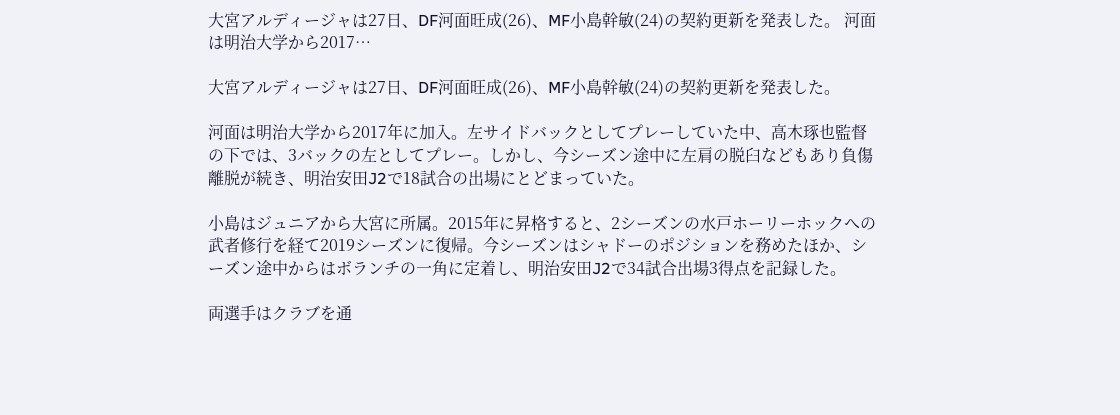大宮アルディージャは27日、DF河面旺成(26)、MF小島幹敏(24)の契約更新を発表した。 河面は明治大学から2017…

大宮アルディージャは27日、DF河面旺成(26)、MF小島幹敏(24)の契約更新を発表した。

河面は明治大学から2017年に加入。左サイドバックとしてプレーしていた中、高木琢也監督の下では、3バックの左としてプレー。しかし、今シーズン途中に左肩の脱臼などもあり負傷離脱が続き、明治安田J2で18試合の出場にとどまっていた。

小島はジュニアから大宮に所属。2015年に昇格すると、2シーズンの水戸ホーリーホックへの武者修行を経て2019シーズンに復帰。今シーズンはシャドーのポジションを務めたほか、シーズン途中からはボランチの一角に定着し、明治安田J2で34試合出場3得点を記録した。

両選手はクラブを通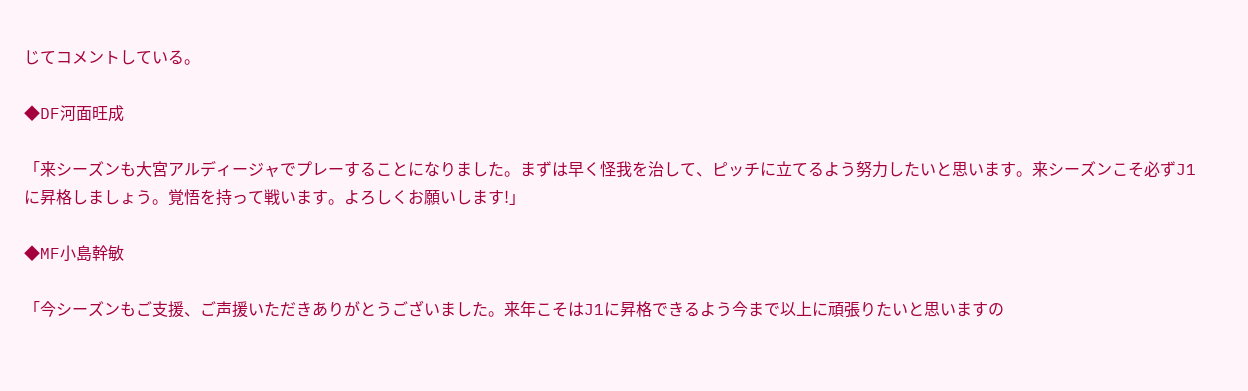じてコメントしている。

◆DF河面旺成

「来シーズンも大宮アルディージャでプレーすることになりました。まずは早く怪我を治して、ピッチに立てるよう努力したいと思います。来シーズンこそ必ずJ1に昇格しましょう。覚悟を持って戦います。よろしくお願いします!」

◆MF小島幹敏

「今シーズンもご支援、ご声援いただきありがとうございました。来年こそはJ1に昇格できるよう今まで以上に頑張りたいと思いますの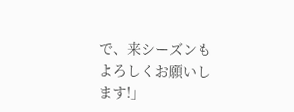で、来シーズンもよろしくお願いします!」